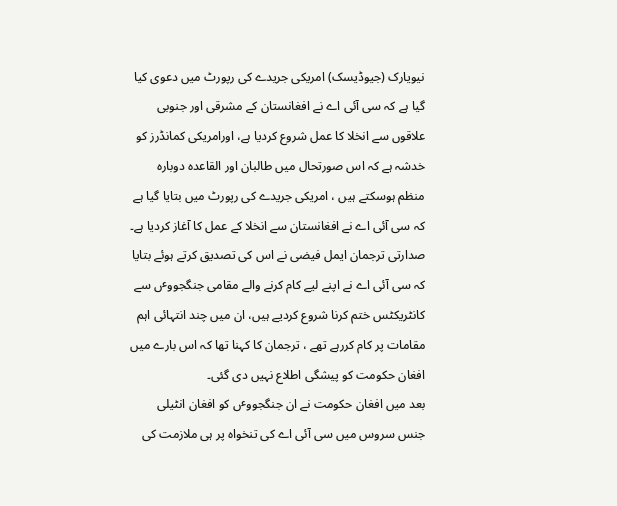نیویارک (جیوڈیسک) امریکی جریدے کی رپورٹ میں دعوی کیا گیا ہے کہ سی آئی اے نے افغانستان کے مشرقی اور جنوبی علاقوں سے انخلا کا عمل شروع کردیا ہے، اورامریکی کمانڈرز کو خدشہ ہے کہ اس صورتحال میں طالبان اور القاعدہ دوبارہ منظم ہوسکتے ہیں ، امریکی جریدے کی رپورٹ میں بتایا گیا ہے کہ سی آئی اے نے افغانستان سے انخلا کے عمل کا آغاز کردیا ہے۔
صدارتی ترجمان ایمل فیضی نے اس کی تصدیق کرتے ہوئے بتایا کہ سی آئی اے نے اپنے لیے کام کرنے والے مقامی جنگجووٴں سے کانٹریکٹس ختم کرنا شروع کردیے ہیں، ان میں چند انتہائی اہم مقامات پر کام کررہے تھے ، ترجمان کا کہنا تھا کہ اس بارے میں افغان حکومت کو پیشگی اطلاع نہیں دی گئی۔
بعد میں افغان حکومت نے ان جنگجووٴں کو افغان انٹیلی جنس سروس میں سی آئی اے کی تنخواہ پر ہی ملازمت کی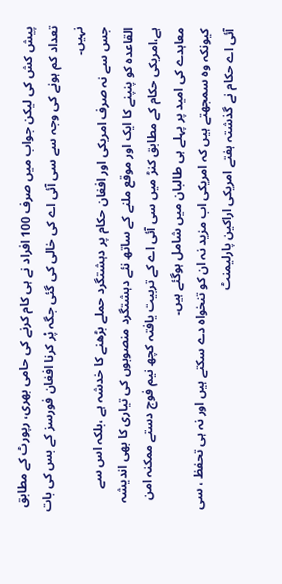پیش کش کی لیکن جواب میں صرف 100 افراد نے ہی کام کرنے کی حامی بھری، رپورٹ کے مطابق تعداد کم ہونے کی وجہ سے سی آئی اے کی خالی کی گئی جگہ پْر کرنا افغان فورسز کے بس کی بات نہیں۔
جس سے نہ صرف امریکی اور افغان حکام پر دہشتگرد حملے بڑھنے کا خدشہ ہے ،بلکہ اس سے القاعدہ کو پنپنے کا ایک اور موقع ملنے کے ساتھ نئے دہشتگرد منصوبوں کی تیاری کا بھی اندیشہ ہے،امریکی حکام کے مطابق کنڑ میں سی آئی اے کے تربیت یافتہ کچھ نیم فوج دستے ممکنہ امن معاہدے کی امید پر پہلے ہی طالبان میں شامل ہوگئے ہیں۔
کیونکہ وہ سمجھتے ہیں کہ امریکی اب مزید نہ ان کو تنخواہ دے سکتے ہیں اور نہ ہی تحفظ ، سی آئی اے حکام نے گذشتہ ہفتے امریکی اراکین پارلیمنٹ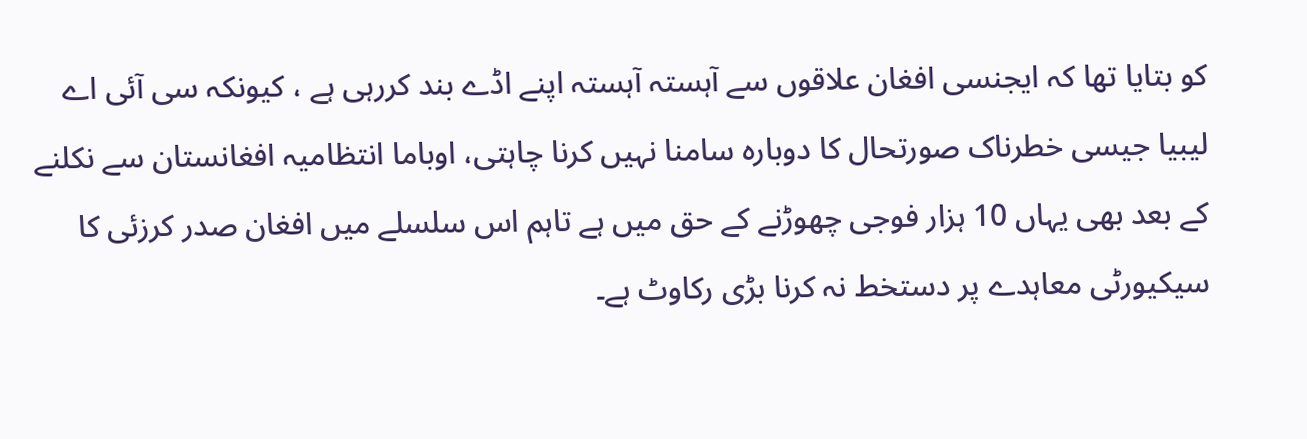کو بتایا تھا کہ ایجنسی افغان علاقوں سے آہستہ آہستہ اپنے اڈے بند کررہی ہے ، کیونکہ سی آئی اے لیبیا جیسی خطرناک صورتحال کا دوبارہ سامنا نہیں کرنا چاہتی، اوباما انتظامیہ افغانستان سے نکلنے کے بعد بھی یہاں 10 ہزار فوجی چھوڑنے کے حق میں ہے تاہم اس سلسلے میں افغان صدر کرزئی کا سیکیورٹی معاہدے پر دستخط نہ کرنا بڑی رکاوٹ ہے۔